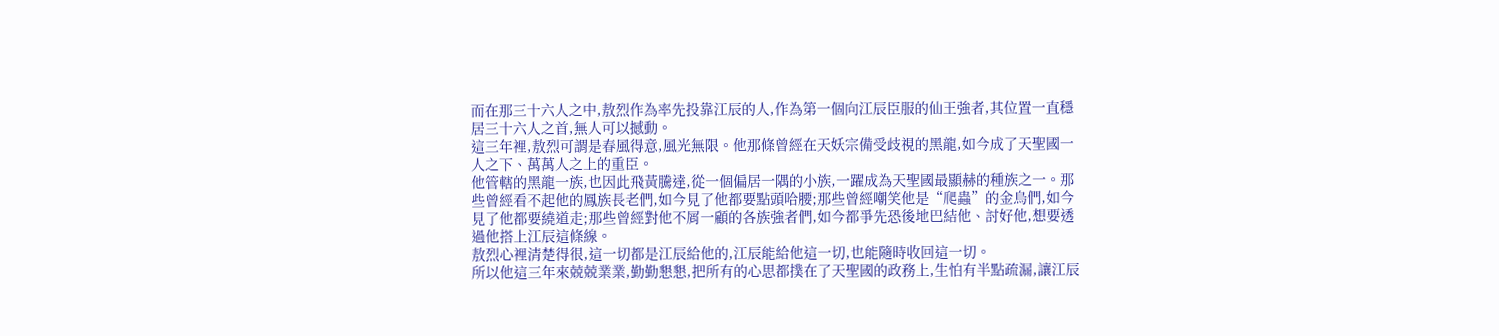而在那三十六人之中,敖烈作為率先投靠江辰的人,作為第一個向江辰臣服的仙王強者,其位置一直穩居三十六人之首,無人可以撼動。
這三年裡,敖烈可謂是春風得意,風光無限。他那條曾經在天妖宗備受歧視的黑龍,如今成了天聖國一人之下、萬萬人之上的重臣。
他管轄的黑龍一族,也因此飛黃騰達,從一個偏居一隅的小族,一躍成為天聖國最顯赫的種族之一。那些曾經看不起他的鳳族長老們,如今見了他都要點頭哈腰;那些曾經嘲笑他是“爬蟲”的金烏們,如今見了他都要繞道走;那些曾經對他不屑一顧的各族強者們,如今都爭先恐後地巴結他、討好他,想要透過他搭上江辰這條線。
敖烈心裡清楚得很,這一切都是江辰給他的,江辰能給他這一切,也能隨時收回這一切。
所以他這三年來兢兢業業,勤勤懇懇,把所有的心思都撲在了天聖國的政務上,生怕有半點疏漏,讓江辰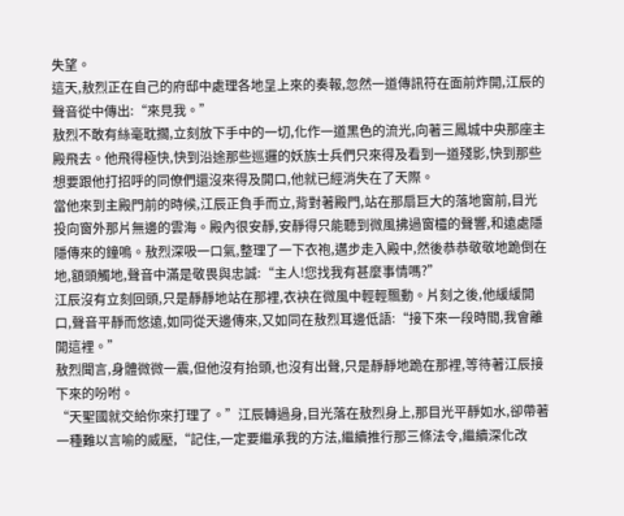失望。
這天,敖烈正在自己的府邸中處理各地呈上來的奏報,忽然一道傳訊符在面前炸開,江辰的聲音從中傳出:“來見我。”
敖烈不敢有絲毫耽擱,立刻放下手中的一切,化作一道黑色的流光,向著三鳳城中央那座主殿飛去。他飛得極快,快到沿途那些巡邏的妖族士兵們只來得及看到一道殘影,快到那些想要跟他打招呼的同僚們還沒來得及開口,他就已經消失在了天際。
當他來到主殿門前的時候,江辰正負手而立,背對著殿門,站在那扇巨大的落地窗前,目光投向窗外那片無邊的雲海。殿內很安靜,安靜得只能聽到微風拂過窗欞的聲響,和遠處隱隱傳來的鐘鳴。敖烈深吸一口氣,整理了一下衣袍,邁步走入殿中,然後恭恭敬敬地跪倒在地,額頭觸地,聲音中滿是敬畏與忠誠:“主人!您找我有甚麼事情嗎?”
江辰沒有立刻回頭,只是靜靜地站在那裡,衣袂在微風中輕輕飄動。片刻之後,他緩緩開口,聲音平靜而悠遠,如同從天邊傳來,又如同在敖烈耳邊低語:“接下來一段時間,我會離開這裡。”
敖烈聞言,身體微微一震,但他沒有抬頭,也沒有出聲,只是靜靜地跪在那裡,等待著江辰接下來的吩咐。
“天聖國就交給你來打理了。”江辰轉過身,目光落在敖烈身上,那目光平靜如水,卻帶著一種難以言喻的威壓,“記住,一定要繼承我的方法,繼續推行那三條法令,繼續深化改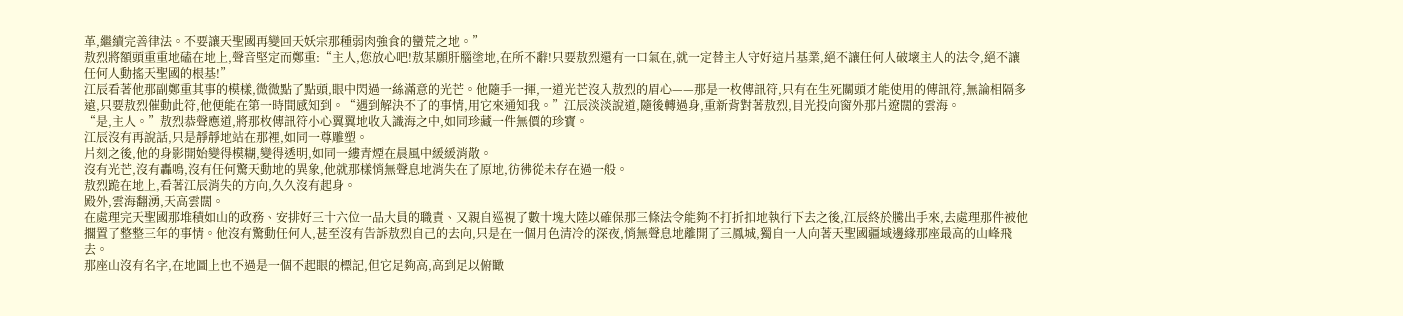革,繼續完善律法。不要讓天聖國再變回天妖宗那種弱肉強食的蠻荒之地。”
敖烈將額頭重重地磕在地上,聲音堅定而鄭重:“主人,您放心吧!敖某願肝腦塗地,在所不辭!只要敖烈還有一口氣在,就一定替主人守好這片基業,絕不讓任何人破壞主人的法令,絕不讓任何人動搖天聖國的根基!”
江辰看著他那副鄭重其事的模樣,微微點了點頭,眼中閃過一絲滿意的光芒。他隨手一揮,一道光芒沒入敖烈的眉心——那是一枚傳訊符,只有在生死關頭才能使用的傳訊符,無論相隔多遠,只要敖烈催動此符,他便能在第一時間感知到。“遇到解決不了的事情,用它來通知我。”江辰淡淡說道,隨後轉過身,重新背對著敖烈,目光投向窗外那片遼闊的雲海。
“是,主人。”敖烈恭聲應道,將那枚傳訊符小心翼翼地收入識海之中,如同珍藏一件無價的珍寶。
江辰沒有再說話,只是靜靜地站在那裡,如同一尊雕塑。
片刻之後,他的身影開始變得模糊,變得透明,如同一縷青煙在晨風中緩緩消散。
沒有光芒,沒有轟鳴,沒有任何驚天動地的異象,他就那樣悄無聲息地消失在了原地,彷彿從未存在過一般。
敖烈跪在地上,看著江辰消失的方向,久久沒有起身。
殿外,雲海翻湧,天高雲闊。
在處理完天聖國那堆積如山的政務、安排好三十六位一品大員的職責、又親自巡視了數十塊大陸以確保那三條法令能夠不打折扣地執行下去之後,江辰終於騰出手來,去處理那件被他擱置了整整三年的事情。他沒有驚動任何人,甚至沒有告訴敖烈自己的去向,只是在一個月色清冷的深夜,悄無聲息地離開了三鳳城,獨自一人向著天聖國疆域邊緣那座最高的山峰飛去。
那座山沒有名字,在地圖上也不過是一個不起眼的標記,但它足夠高,高到足以俯瞰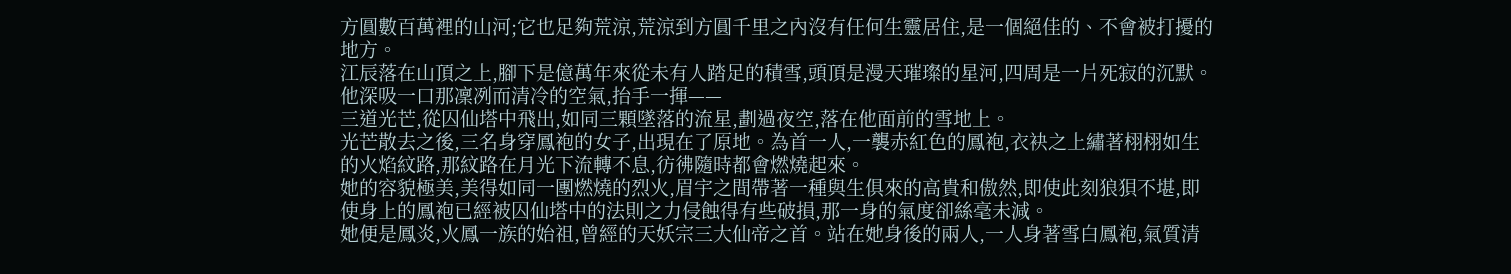方圓數百萬裡的山河;它也足夠荒涼,荒涼到方圓千里之內沒有任何生靈居住,是一個絕佳的、不會被打擾的地方。
江辰落在山頂之上,腳下是億萬年來從未有人踏足的積雪,頭頂是漫天璀璨的星河,四周是一片死寂的沉默。他深吸一口那凜冽而清冷的空氣,抬手一揮——
三道光芒,從囚仙塔中飛出,如同三顆墜落的流星,劃過夜空,落在他面前的雪地上。
光芒散去之後,三名身穿鳳袍的女子,出現在了原地。為首一人,一襲赤紅色的鳳袍,衣袂之上繡著栩栩如生的火焰紋路,那紋路在月光下流轉不息,彷彿隨時都會燃燒起來。
她的容貌極美,美得如同一團燃燒的烈火,眉宇之間帶著一種與生俱來的高貴和傲然,即使此刻狼狽不堪,即使身上的鳳袍已經被囚仙塔中的法則之力侵蝕得有些破損,那一身的氣度卻絲毫未減。
她便是鳳炎,火鳳一族的始祖,曾經的天妖宗三大仙帝之首。站在她身後的兩人,一人身著雪白鳳袍,氣質清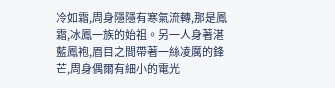冷如霜,周身隱隱有寒氣流轉,那是鳳霜,冰鳳一族的始祖。另一人身著湛藍鳳袍,眉目之間帶著一絲凌厲的鋒芒,周身偶爾有細小的電光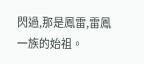閃過,那是鳳雷,雷鳳一族的始祖。